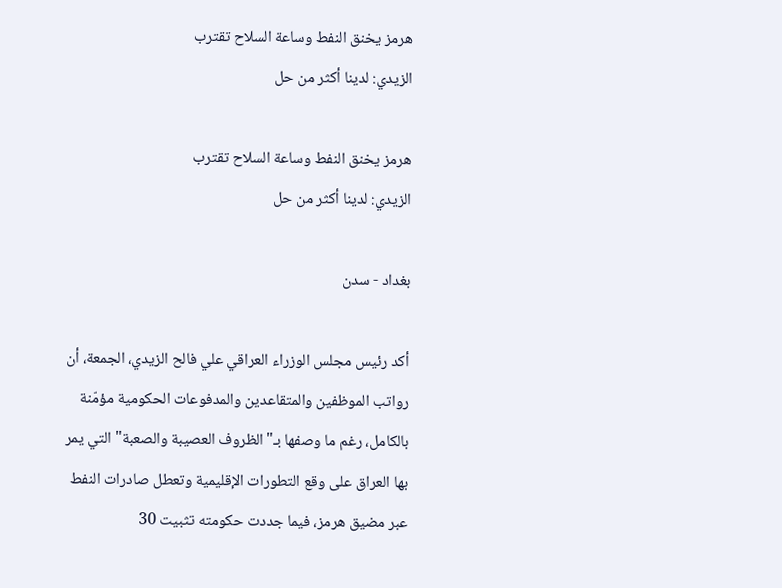هرمز يخنق النفط وساعة السلاح تقترب
الزيدي: لدينا أكثر من حل

هرمز يخنق النفط وساعة السلاح تقترب
الزيدي: لدينا أكثر من حل

بغداد - سدن

أكد رئيس مجلس الوزراء العراقي علي فالح الزيدي، الجمعة، أن رواتب الموظفين والمتقاعدين والمدفوعات الحكومية مؤمّنة بالكامل، رغم ما وصفها بـ"الظروف العصيبة والصعبة" التي يمر بها العراق على وقع التطورات الإقليمية وتعطل صادرات النفط عبر مضيق هرمز، فيما جددت حكومته تثبيت 30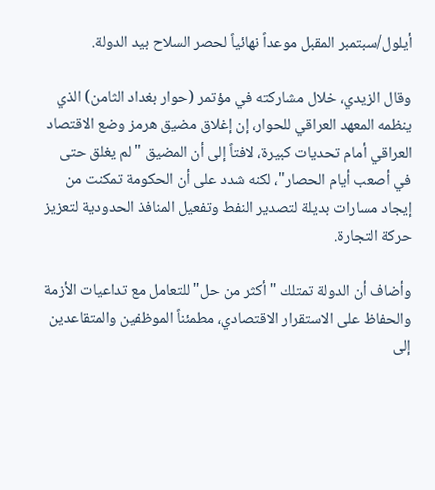أيلول/سبتمبر المقبل موعداً نهائياً لحصر السلاح بيد الدولة.

وقال الزيدي، خلال مشاركته في مؤتمر (حوار بغداد الثامن) الذي ينظمه المعهد العراقي للحوار، إن إغلاق مضيق هرمز وضع الاقتصاد العراقي أمام تحديات كبيرة، لافتاً إلى أن المضيق "لم يغلق حتى في أصعب أيام الحصار"، لكنه شدد على أن الحكومة تمكنت من إيجاد مسارات بديلة لتصدير النفط وتفعيل المنافذ الحدودية لتعزيز حركة التجارة.

وأضاف أن الدولة تمتلك "أكثر من حل" للتعامل مع تداعيات الأزمة والحفاظ على الاستقرار الاقتصادي، مطمئناً الموظفين والمتقاعدين إلى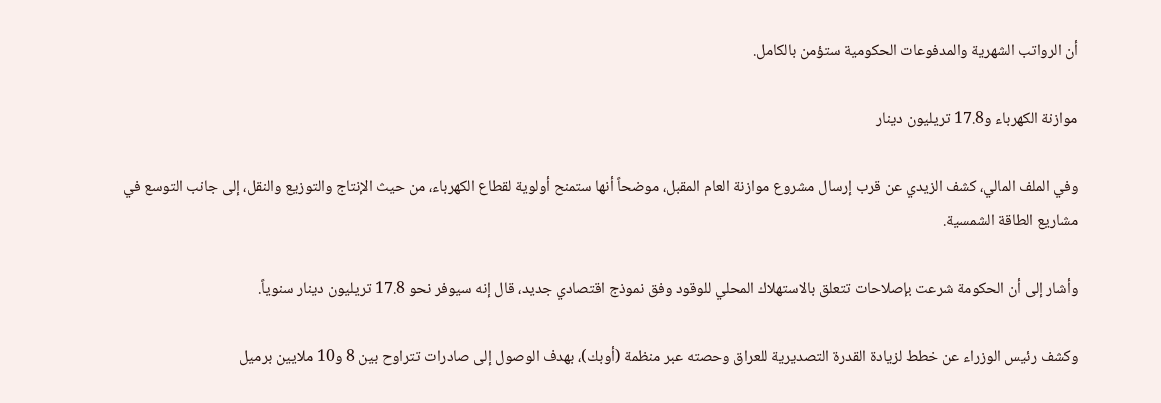أن الرواتب الشهرية والمدفوعات الحكومية ستؤمن بالكامل.

موازنة الكهرباء و17.8 تريليون دينار

وفي الملف المالي، كشف الزيدي عن قرب إرسال مشروع موازنة العام المقبل، موضحاً أنها ستمنح أولوية لقطاع الكهرباء، من حيث الإنتاج والتوزيع والنقل، إلى جانب التوسع في مشاريع الطاقة الشمسية.

وأشار إلى أن الحكومة شرعت بإصلاحات تتعلق بالاستهلاك المحلي للوقود وفق نموذج اقتصادي جديد، قال إنه سيوفر نحو 17.8 تريليون دينار سنوياً.

وكشف رئيس الوزراء عن خطط لزيادة القدرة التصديرية للعراق وحصته عبر منظمة (أوبك)، بهدف الوصول إلى صادرات تتراوح بين 8 و10 ملايين برميل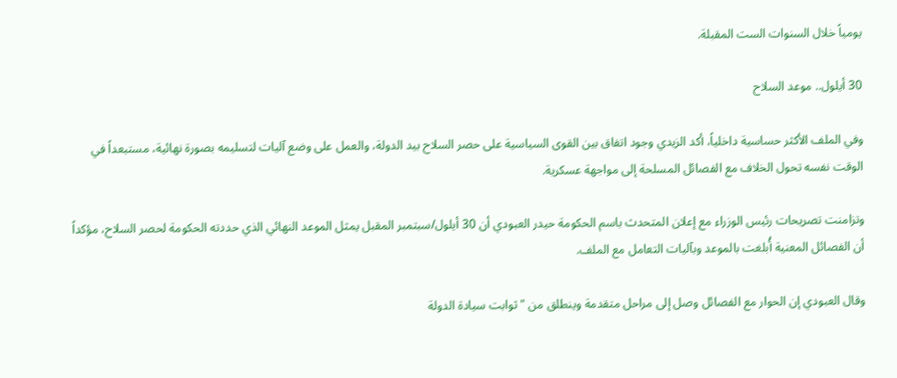يومياً خلال السنوات الست المقبلة.

30 أيلول.. موعد السلاح

وفي الملف الأكثر حساسية داخلياً، أكد الزيدي وجود اتفاق بين القوى السياسية على حصر السلاح بيد الدولة، والعمل على وضع آليات لتسليمه بصورة نهائية، مستبعداً في الوقت نفسه تحول الخلاف مع الفصائل المسلحة إلى مواجهة عسكرية.

وتزامنت تصريحات رئيس الوزراء مع إعلان المتحدث باسم الحكومة حيدر العبودي أن 30 أيلول/سبتمبر المقبل يمثل الموعد النهائي الذي حددته الحكومة لحصر السلاح، مؤكداً أن الفصائل المعنية أُبلغت بالموعد وبآليات التعامل مع الملف.

وقال العبودي إن الحوار مع الفصائل وصل إلى مراحل متقدمة وينطلق من "ثوابت سيادة الدولة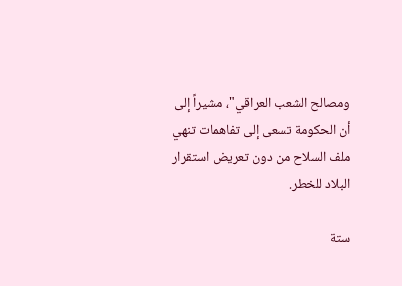ومصالح الشعب العراقي"، مشيراً إلى أن الحكومة تسعى إلى تفاهمات تنهي ملف السلاح من دون تعريض استقرار البلاد للخطر.

ستة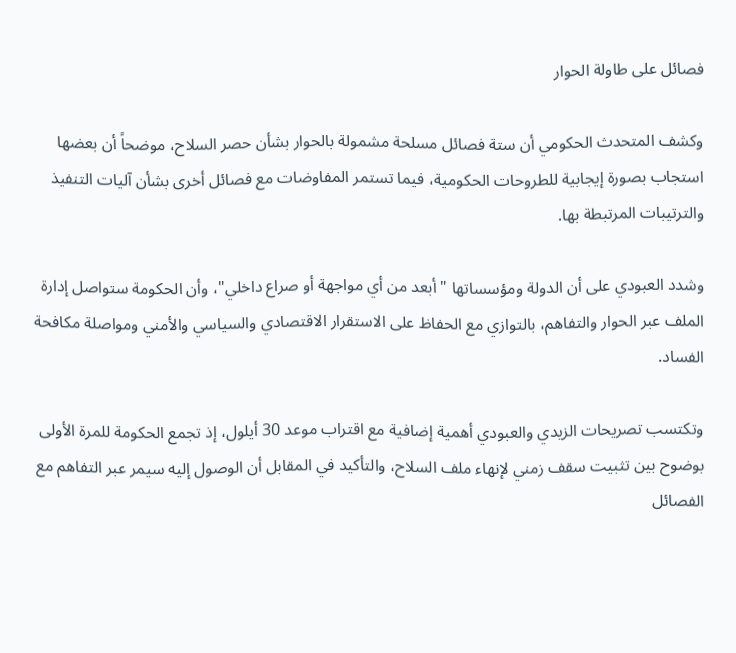فصائل على طاولة الحوار

وكشف المتحدث الحكومي أن ستة فصائل مسلحة مشمولة بالحوار بشأن حصر السلاح، موضحاً أن بعضها استجاب بصورة إيجابية للطروحات الحكومية، فيما تستمر المفاوضات مع فصائل أخرى بشأن آليات التنفيذ والترتيبات المرتبطة بها.

وشدد العبودي على أن الدولة ومؤسساتها "أبعد من أي مواجهة أو صراع داخلي"، وأن الحكومة ستواصل إدارة الملف عبر الحوار والتفاهم، بالتوازي مع الحفاظ على الاستقرار الاقتصادي والسياسي والأمني ومواصلة مكافحة الفساد.

وتكتسب تصريحات الزيدي والعبودي أهمية إضافية مع اقتراب موعد 30 أيلول، إذ تجمع الحكومة للمرة الأولى بوضوح بين تثبيت سقف زمني لإنهاء ملف السلاح، والتأكيد في المقابل أن الوصول إليه سيمر عبر التفاهم مع الفصائل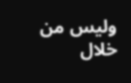وليس من خلال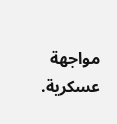مواجهة عسكرية.